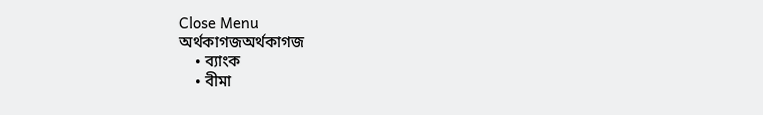Close Menu
অর্থকাগজঅর্থকাগজ
    • ব্যাংক
    • বীমা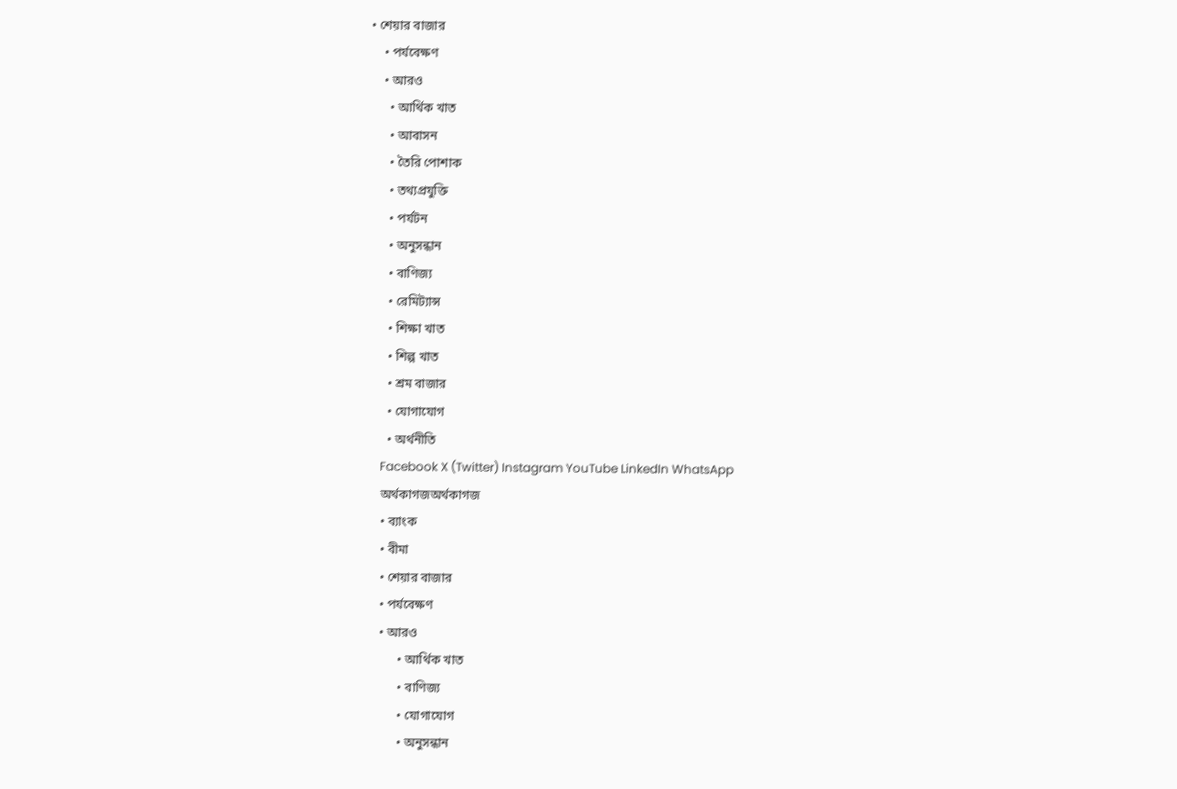• শেয়ার বাজার
    • পর্যবেক্ষণ
    • আরও
      • আর্থিক খাত
      • আবাসন
      • তৈরি পোশাক
      • তথ্যপ্রযুক্তি
      • পর্যটন
      • অনুসন্ধান
      • বাণিজ্য
      • রেমিট্যান্স
      • শিক্ষা খাত
      • শিল্প খাত
      • শ্রম বাজার
      • যোগাযোগ
      • অর্থনীতি
    Facebook X (Twitter) Instagram YouTube LinkedIn WhatsApp
    অর্থকাগজঅর্থকাগজ
    • ব্যাংক
    • বীমা
    • শেয়ার বাজার
    • পর্যবেক্ষণ
    • আরও
          • আর্থিক খাত
          • বাণিজ্য
          • যোগাযোগ
          • অনুসন্ধান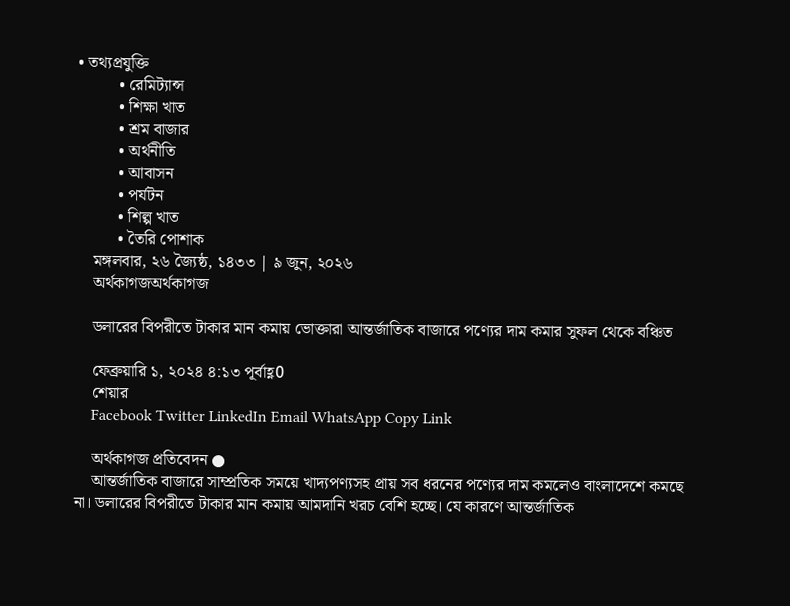• তথ্যপ্রযুক্তি
          • রেমিট্যান্স
          • শিক্ষা খাত
          • শ্রম বাজার
          • অর্থনীতি
          • আবাসন
          • পর্যটন
          • শিল্প খাত
          • তৈরি পোশাক
    মঙ্গলবার, ২৬ জ্যৈষ্ঠ, ১৪৩৩ | ৯ জুন, ২০২৬
    অর্থকাগজঅর্থকাগজ

    ডলারের বিপরীতে টাকার মান কমায় ভোক্তারা আন্তর্জাতিক বাজারে পণ্যের দাম কমার সুফল থেকে বঞ্চিত

    ফেব্রুয়ারি ১, ২০২৪ ৪:১৩ পূর্বাহ্ণ0
    শেয়ার
    Facebook Twitter LinkedIn Email WhatsApp Copy Link

    অর্থকাগজ প্রতিবেদন ●
    আন্তর্জাতিক বাজারে সাম্প্রতিক সময়ে খাদ্যপণ্যসহ প্রায় সব ধরনের পণ্যের দাম কমলেও বাংলাদেশে কমছে না। ডলারের বিপরীতে টাকার মান কমায় আমদানি খরচ বেশি হচ্ছে। যে কারণে আন্তর্জাতিক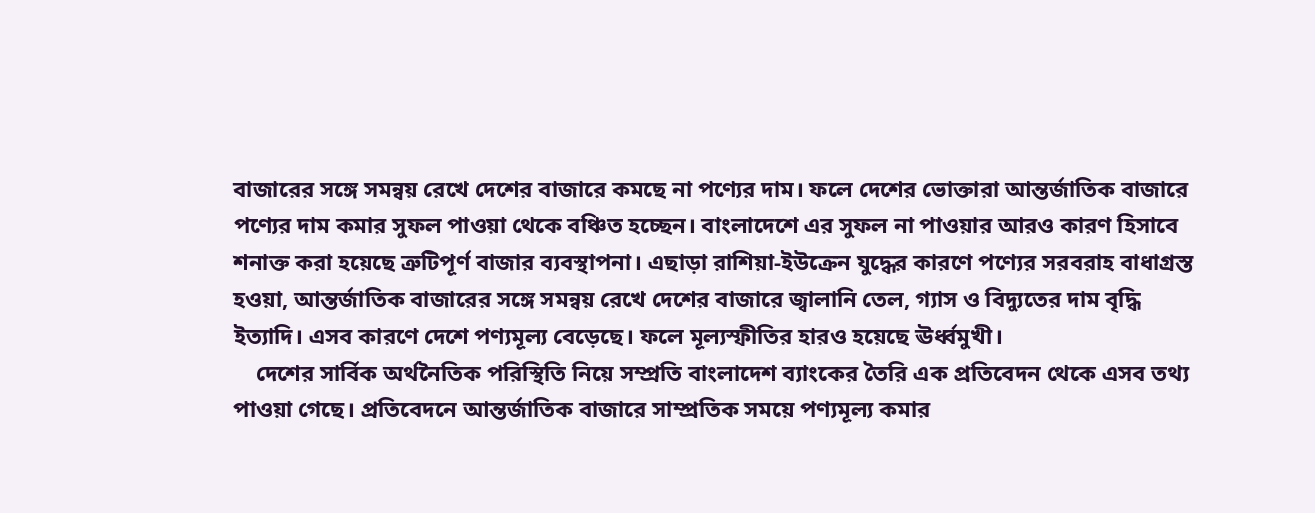বাজারের সঙ্গে সমন্বয় রেখে দেশের বাজারে কমছে না পণ্যের দাম। ফলে দেশের ভোক্তারা আন্তর্জাতিক বাজারে পণ্যের দাম কমার সুফল পাওয়া থেকে বঞ্চিত হচ্ছেন। বাংলাদেশে এর সুফল না পাওয়ার আরও কারণ হিসাবে শনাক্ত করা হয়েছে ত্রুটিপূর্ণ বাজার ব্যবস্থাপনা। এছাড়া রাশিয়া-ইউক্রেন যুদ্ধের কারণে পণ্যের সরবরাহ বাধাগ্রস্ত হওয়া, আন্তর্জাতিক বাজারের সঙ্গে সমন্বয় রেখে দেশের বাজারে জ্বালানি তেল, গ্যাস ও বিদ্যুতের দাম বৃদ্ধি ইত্যাদি। এসব কারণে দেশে পণ্যমূল্য বেড়েছে। ফলে মূল্যস্ফীতির হারও হয়েছে ঊর্ধ্বমুখী।
    দেশের সার্বিক অর্থনৈতিক পরিস্থিতি নিয়ে সম্প্রতি বাংলাদেশ ব্যাংকের তৈরি এক প্রতিবেদন থেকে এসব তথ্য পাওয়া গেছে। প্রতিবেদনে আন্তর্জাতিক বাজারে সাম্প্রতিক সময়ে পণ্যমূল্য কমার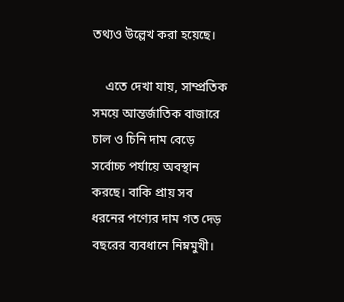তথ্যও উল্লেখ করা হয়েছে।

    এতে দেখা যায়, সাম্প্রতিক সময়ে আন্তর্জাতিক বাজারে চাল ও চিনি দাম বেড়ে সর্বোচ্চ পর্যায়ে অবস্থান করছে। বাকি প্রায় সব ধরনের পণ্যের দাম গত দেড় বছরের ব্যবধানে নিম্নমুখী।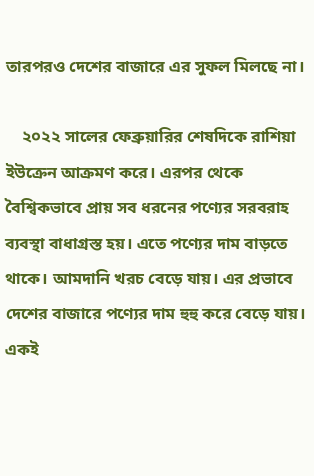তারপরও দেশের বাজারে এর সুফল মিলছে না।

    ২০২২ সালের ফেব্রুয়ারির শেষদিকে রাশিয়া ইউক্রেন আক্রমণ করে। এরপর থেকে বৈশ্বিকভাবে প্রায় সব ধরনের পণ্যের সরবরাহ ব্যবস্থা বাধাগ্রস্ত হয়। এতে পণ্যের দাম বাড়তে থাকে। আমদানি খরচ বেড়ে যায়। এর প্রভাবে দেশের বাজারে পণ্যের দাম হুহু করে বেড়ে যায়। একই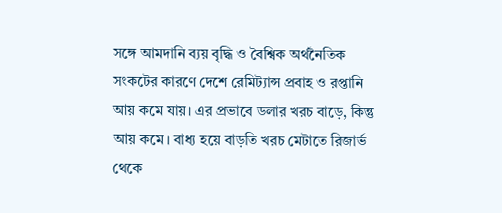সঙ্গে আমদানি ব্যয় বৃদ্ধি ও বৈশ্বিক অর্থনৈতিক সংকটের কারণে দেশে রেমিট্যান্স প্রবাহ ও রপ্তানি আয় কমে যায়। এর প্রভাবে ডলার খরচ বাড়ে, কিন্তু আয় কমে। বাধ্য হয়ে বাড়তি খরচ মেটাতে রিজার্ভ থেকে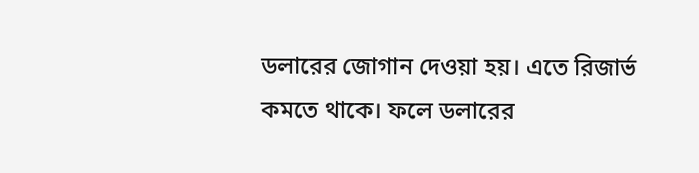ডলারের জোগান দেওয়া হয়। এতে রিজার্ভ কমতে থাকে। ফলে ডলারের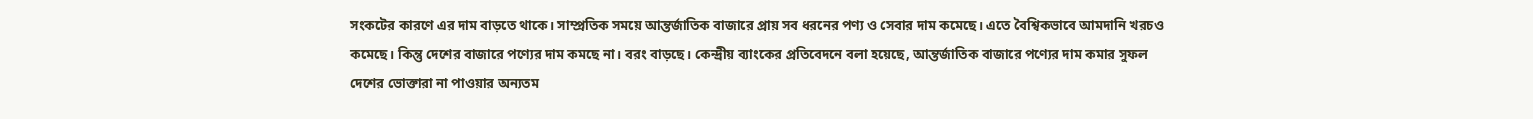সংকটের কারণে এর দাম বাড়তে থাকে। সাম্প্রতিক সময়ে আন্তর্জাতিক বাজারে প্রায় সব ধরনের পণ্য ও সেবার দাম কমেছে। এতে বৈশ্বিকভাবে আমদানি খরচও কমেছে। কিন্তু দেশের বাজারে পণ্যের দাম কমছে না। বরং বাড়ছে। কেন্দ্রীয় ব্যাংকের প্রতিবেদনে বলা হয়েছে, আন্তর্জাতিক বাজারে পণ্যের দাম কমার সুফল দেশের ভোক্তারা না পাওয়ার অন্যতম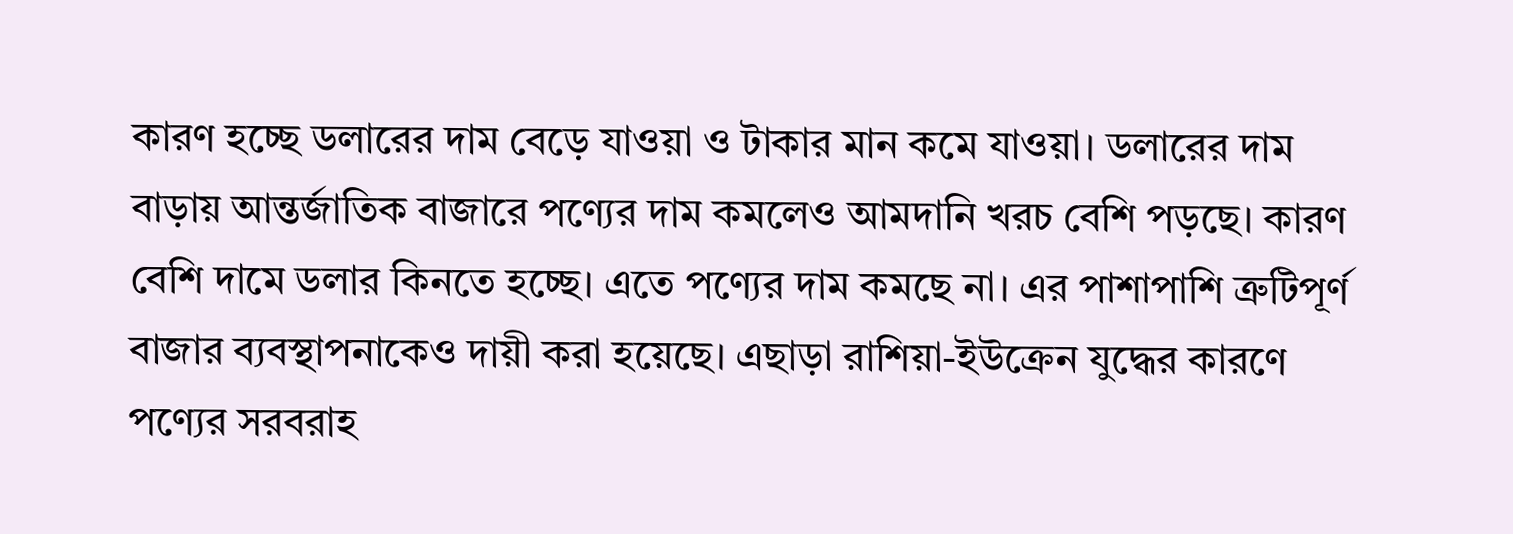কারণ হচ্ছে ডলারের দাম বেড়ে যাওয়া ও টাকার মান কমে যাওয়া। ডলারের দাম বাড়ায় আন্তর্জাতিক বাজারে পণ্যের দাম কমলেও আমদানি খরচ বেশি পড়ছে। কারণ বেশি দামে ডলার কিনতে হচ্ছে। এতে পণ্যের দাম কমছে না। এর পাশাপাশি ত্রুটিপূর্ণ বাজার ব্যবস্থাপনাকেও দায়ী করা হয়েছে। এছাড়া রাশিয়া-ইউক্রেন যুদ্ধের কারণে পণ্যের সরবরাহ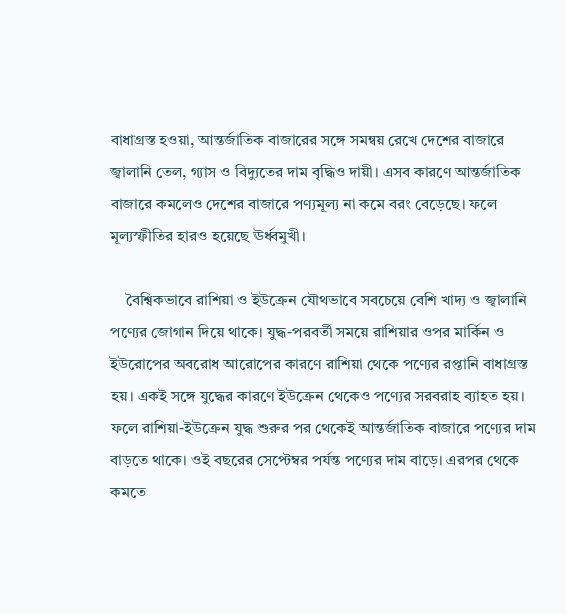বাধাগ্রস্ত হওয়া, আন্তর্জাতিক বাজারের সঙ্গে সমন্বয় রেখে দেশের বাজারে জ্বালানি তেল, গ্যাস ও বিদ্যুতের দাম বৃদ্ধিও দায়ী। এসব কারণে আন্তর্জাতিক বাজারে কমলেও দেশের বাজারে পণ্যমূল্য না কমে বরং বেড়েছে। ফলে মূল্যস্ফীতির হারও হয়েছে ঊর্ধ্বমুখী।

    বৈশ্বিকভাবে রাশিয়া ও ইউক্রেন যৌথভাবে সবচেয়ে বেশি খাদ্য ও জ্বালানি পণ্যের জোগান দিয়ে থাকে। যুদ্ধ-পরবর্তী সময়ে রাশিয়ার ওপর মার্কিন ও ইউরোপের অবরোধ আরোপের কারণে রাশিয়া থেকে পণ্যের রপ্তানি বাধাগ্রস্ত হয়। একই সঙ্গে যুদ্ধের কারণে ইউক্রেন থেকেও পণ্যের সরবরাহ ব্যাহত হয়। ফলে রাশিয়া-ইউক্রেন যুদ্ধ শুরুর পর থেকেই আন্তর্জাতিক বাজারে পণ্যের দাম বাড়তে থাকে। ওই বছরের সেপ্টেম্বর পর্যন্ত পণ্যের দাম বাড়ে। এরপর থেকে কমতে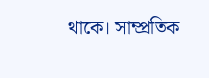থাকে। সাম্প্রতিক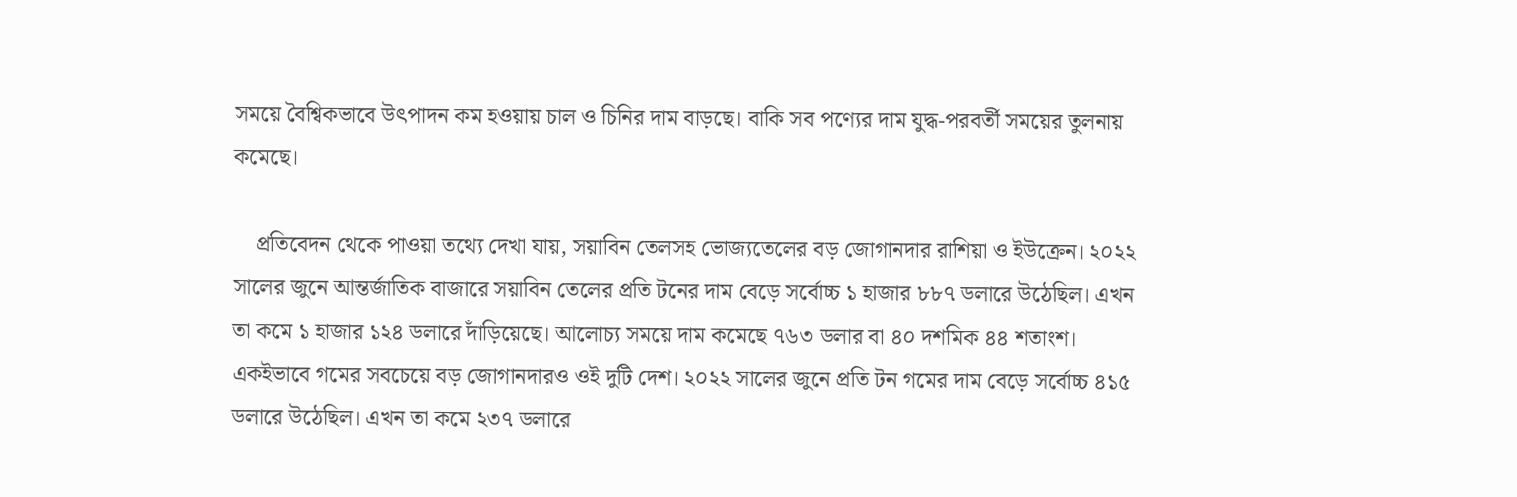সময়ে বৈশ্বিকভাবে উৎপাদন কম হওয়ায় চাল ও চিনির দাম বাড়ছে। বাকি সব পণ্যের দাম যুদ্ধ-পরবর্তী সময়ের তুলনায় কমেছে।

    প্রতিবেদন থেকে পাওয়া তথ্যে দেখা যায়, সয়াবিন তেলসহ ভোজ্যতেলের বড় জোগানদার রাশিয়া ও ইউক্রেন। ২০২২ সালের জুনে আন্তর্জাতিক বাজারে সয়াবিন তেলের প্রতি টনের দাম বেড়ে সর্বোচ্চ ১ হাজার ৮৮৭ ডলারে উঠেছিল। এখন তা কমে ১ হাজার ১২৪ ডলারে দাঁড়িয়েছে। আলোচ্য সময়ে দাম কমেছে ৭৬৩ ডলার বা ৪০ দশমিক ৪৪ শতাংশ। একইভাবে গমের সবচেয়ে বড় জোগানদারও ওই দুটি দেশ। ২০২২ সালের জুনে প্রতি টন গমের দাম বেড়ে সর্বোচ্চ ৪১৫ ডলারে উঠেছিল। এখন তা কমে ২৩৭ ডলারে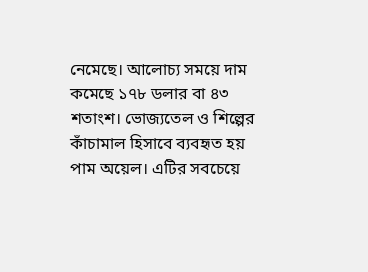নেমেছে। আলোচ্য সময়ে দাম কমেছে ১৭৮ ডলার বা ৪৩ শতাংশ। ভোজ্যতেল ও শিল্পের কাঁচামাল হিসাবে ব্যবহৃত হয় পাম অয়েল। এটির সবচেয়ে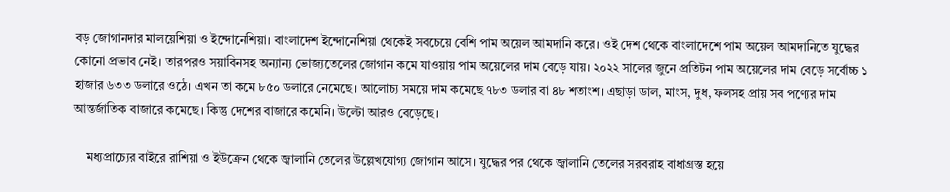বড় জোগানদার মালয়েশিয়া ও ইন্দোনেশিয়া। বাংলাদেশ ইন্দোনেশিয়া থেকেই সবচেয়ে বেশি পাম অয়েল আমদানি করে। ওই দেশ থেকে বাংলাদেশে পাম অয়েল আমদানিতে যুদ্ধের কোনো প্রভাব নেই। তারপরও সয়াবিনসহ অন্যান্য ভোজ্যতেলের জোগান কমে যাওয়ায় পাম অয়েলের দাম বেড়ে যায়। ২০২২ সালের জুনে প্রতিটন পাম অয়েলের দাম বেড়ে সর্বোচ্চ ১ হাজার ৬৩৩ ডলারে ওঠে। এখন তা কমে ৮৫০ ডলারে নেমেছে। আলোচ্য সময়ে দাম কমেছে ৭৮৩ ডলার বা ৪৮ শতাংশ। এছাড়া ডাল, মাংস, দুধ, ফলসহ প্রায় সব পণ্যের দাম আন্তর্জাতিক বাজারে কমেছে। কিন্তু দেশের বাজারে কমেনি। উল্টো আরও বেড়েছে।

    মধ্যপ্রাচ্যের বাইরে রাশিয়া ও ইউক্রেন থেকে জ্বালানি তেলের উল্লেখযোগ্য জোগান আসে। যুদ্ধের পর থেকে জ্বালানি তেলের সরবরাহ বাধাগ্রস্ত হয়ে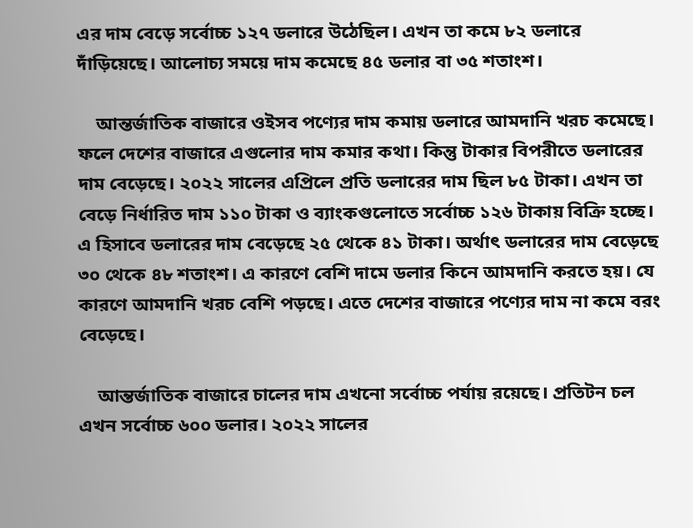এর দাম বেড়ে সর্বোচ্চ ১২৭ ডলারে উঠেছিল। এখন তা কমে ৮২ ডলারে দাঁড়িয়েছে। আলোচ্য সময়ে দাম কমেছে ৪৫ ডলার বা ৩৫ শতাংশ।

    আন্তর্জাতিক বাজারে ওইসব পণ্যের দাম কমায় ডলারে আমদানি খরচ কমেছে। ফলে দেশের বাজারে এগুলোর দাম কমার কথা। কিন্তু টাকার বিপরীতে ডলারের দাম বেড়েছে। ২০২২ সালের এপ্রিলে প্রতি ডলারের দাম ছিল ৮৫ টাকা। এখন তা বেড়ে নির্ধারিত দাম ১১০ টাকা ও ব্যাংকগুলোতে সর্বোচ্চ ১২৬ টাকায় বিক্রি হচ্ছে। এ হিসাবে ডলারের দাম বেড়েছে ২৫ থেকে ৪১ টাকা। অর্থাৎ ডলারের দাম বেড়েছে ৩০ থেকে ৪৮ শতাংশ। এ কারণে বেশি দামে ডলার কিনে আমদানি করতে হয়। যে কারণে আমদানি খরচ বেশি পড়ছে। এতে দেশের বাজারে পণ্যের দাম না কমে বরং বেড়েছে।

    আন্তর্জাতিক বাজারে চালের দাম এখনো সর্বোচ্চ পর্যায় রয়েছে। প্রতিটন চল এখন সর্বোচ্চ ৬০০ ডলার। ২০২২ সালের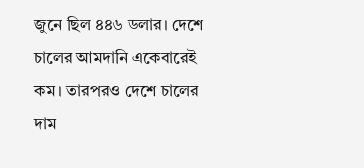জুনে ছিল ৪৪৬ ডলার। দেশে চালের আমদানি একেবারেই কম। তারপরও দেশে চালের দাম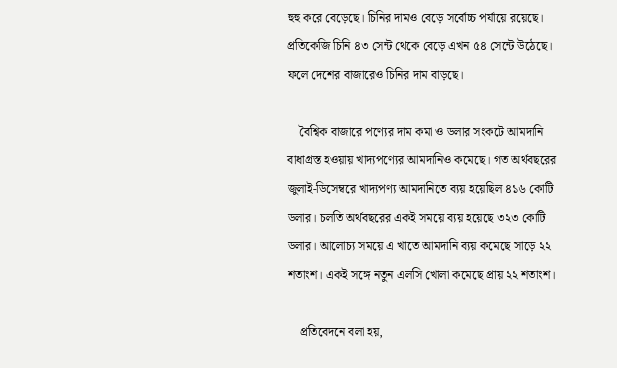হুহু করে বেড়েছে। চিনির দামও বেড়ে সর্বোচ্চ পর্যায়ে রয়েছে। প্রতিকেজি চিনি ৪৩ সেন্ট থেকে বেড়ে এখন ৫৪ সেন্টে উঠেছে। ফলে দেশের বাজারেও চিনির দাম বাড়ছে।

    বৈশ্বিক বাজারে পণ্যের দাম কমা ও ডলার সংকটে আমদানি বাধাগ্রস্ত হওয়ায় খাদ্যপণ্যের আমদানিও কমেছে। গত অর্থবছরের জুলাই-ডিসেম্বরে খাদ্যপণ্য আমদানিতে ব্যয় হয়েছিল ৪১৬ কোটি ডলার। চলতি অর্থবছরের একই সময়ে ব্যয় হয়েছে ৩২৩ কোটি ডলার। আলোচ্য সময়ে এ খাতে আমদানি ব্যয় কমেছে সাড়ে ২২ শতাংশ। একই সঙ্গে নতুন এলসি খোলা কমেছে প্রায় ২২ শতাংশ।

    প্রতিবেদনে বলা হয়,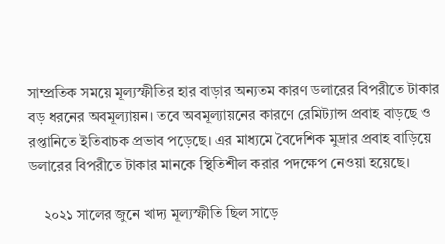সাম্প্রতিক সময়ে মূল্যস্ফীতির হার বাড়ার অন্যতম কারণ ডলারের বিপরীতে টাকার বড় ধরনের অবমূল্যায়ন। তবে অবমূল্যায়নের কারণে রেমিট্যান্স প্রবাহ বাড়ছে ও রপ্তানিতে ইতিবাচক প্রভাব পড়েছে। এর মাধ্যমে বৈদেশিক মুদ্রার প্রবাহ বাড়িয়ে ডলারের বিপরীতে টাকার মানকে স্থিতিশীল করার পদক্ষেপ নেওয়া হয়েছে।

    ২০২১ সালের জুনে খাদ্য মূল্যস্ফীতি ছিল সাড়ে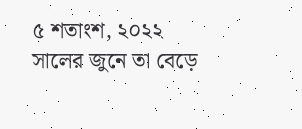৫ শতাংশ, ২০২২ সালের জুনে তা বেড়ে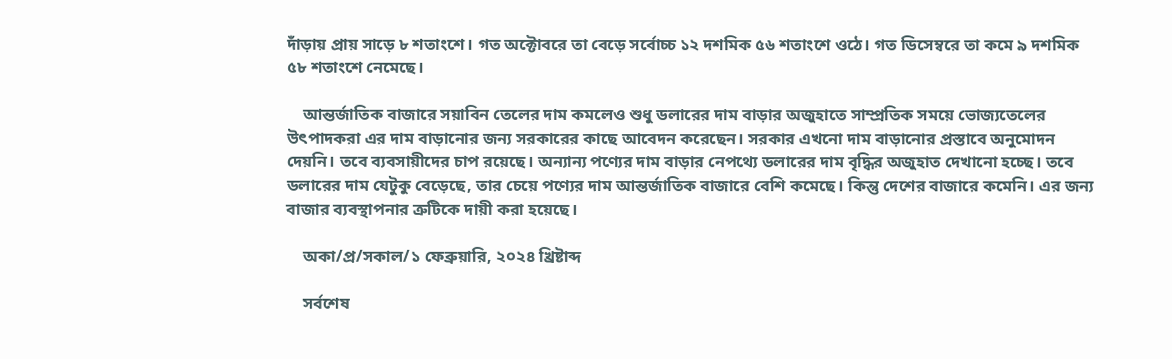দাঁড়ায় প্রায় সাড়ে ৮ শতাংশে। গত অক্টোবরে তা বেড়ে সর্বোচ্চ ১২ দশমিক ৫৬ শতাংশে ওঠে। গত ডিসেম্বরে তা কমে ৯ দশমিক ৫৮ শতাংশে নেমেছে।

    আন্তর্জাতিক বাজারে সয়াবিন তেলের দাম কমলেও শুধু ডলারের দাম বাড়ার অজুহাতে সাম্প্রতিক সময়ে ভোজ্যতেলের উৎপাদকরা এর দাম বাড়ানোর জন্য সরকারের কাছে আবেদন করেছেন। সরকার এখনো দাম বাড়ানোর প্রস্তাবে অনুমোদন দেয়নি। তবে ব্যবসায়ীদের চাপ রয়েছে। অন্যান্য পণ্যের দাম বাড়ার নেপথ্যে ডলারের দাম বৃদ্ধির অজুহাত দেখানো হচ্ছে। তবে ডলারের দাম যেটুকু বেড়েছে, তার চেয়ে পণ্যের দাম আন্তর্জাতিক বাজারে বেশি কমেছে। কিন্তু দেশের বাজারে কমেনি। এর জন্য বাজার ব্যবস্থাপনার ত্রুটিকে দায়ী করা হয়েছে।

    অকা/প্র/সকাল/১ ফেব্রুয়ারি, ২০২৪ খ্রিষ্টাব্দ

    সর্বশেষ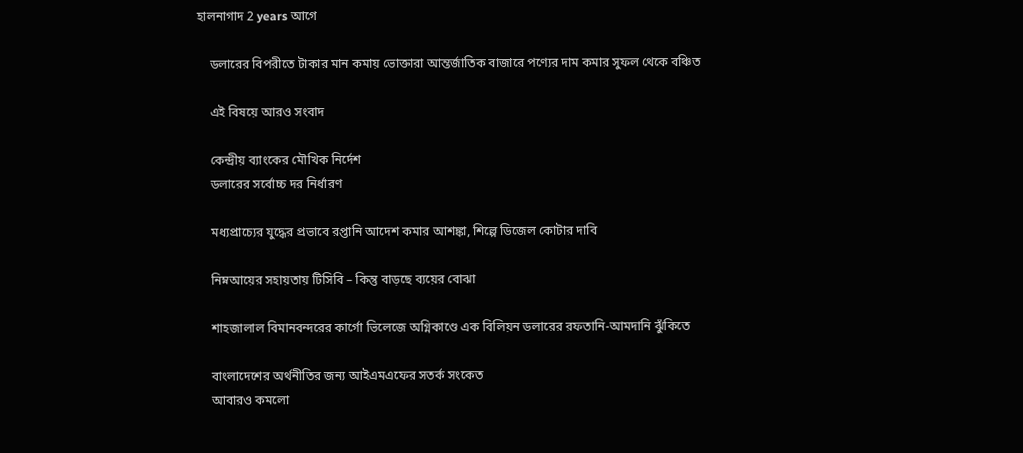হালনাগাদ 2 years আগে

    ডলারের বিপরীতে টাকার মান কমায় ভোক্তারা আন্তর্জাতিক বাজারে পণ্যের দাম কমার সুফল থেকে বঞ্চিত

    এই বিষয়ে আরও সংবাদ

    কেন্দ্রীয় ব্যাংকের মৌখিক নির্দেশ
    ডলারের সর্বোচ্চ দর নির্ধারণ

    মধ্যপ্রাচ্যের যুদ্ধের প্রভাবে রপ্তানি আদেশ কমার আশঙ্কা, শিল্পে ডিজেল কোটার দাবি

    নিম্নআয়ের সহায়তায় টিসিবি – কিন্তু বাড়ছে ব্যয়ের বোঝা

    শাহজালাল বিমানবন্দরের কার্গো ভিলেজে অগ্নিকাণ্ডে এক বিলিয়ন ডলারের রফতানি-আমদানি ঝুঁকিতে

    বাংলাদেশের অর্থনীতির জন্য আইএমএফের সতর্ক সংকেত
    আবারও কমলো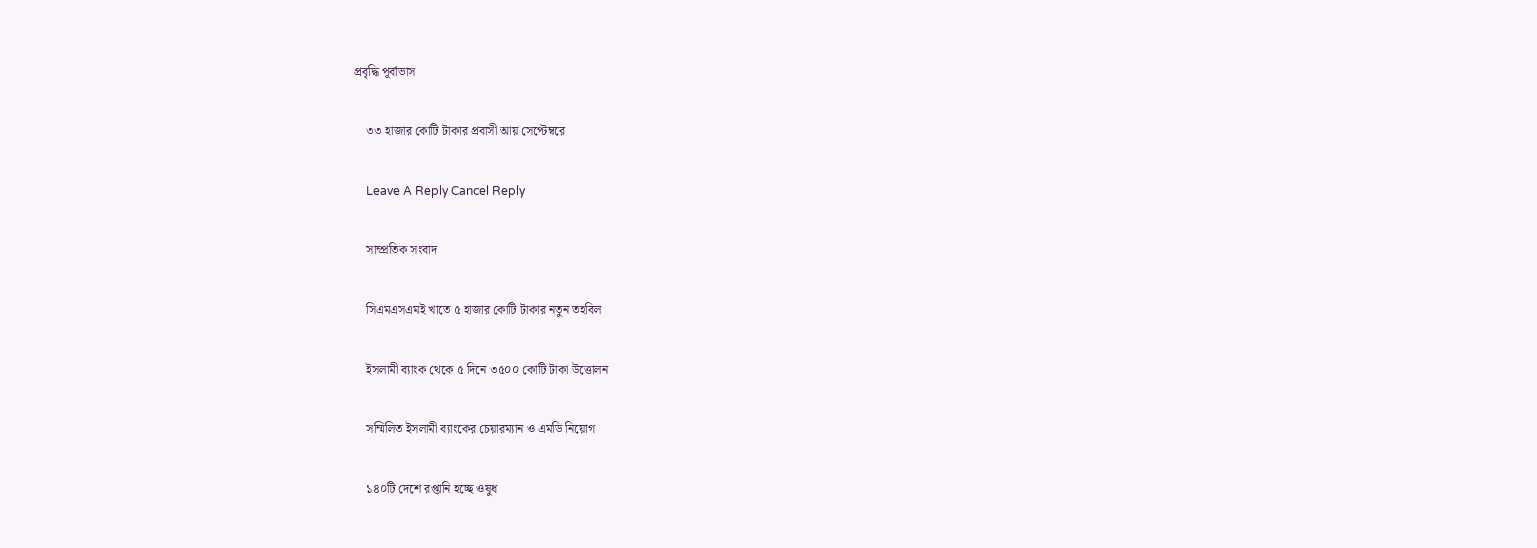প্রবৃদ্ধি পূর্বাভাস

    ৩৩ হাজার কোটি টাকার প্রবাসী আয় সেপ্টেম্বরে

    Leave A Reply Cancel Reply

    সাম্প্রতিক সংবাদ

    সিএমএসএমই খাতে ৫ হাজার কোটি টাকার নতুন তহবিল

    ইসলামী ব্যাংক থেকে ৫ দিনে ৩৫০০ কোটি টাকা উত্তোলন

    সম্মিলিত ইসলামী ব্যাংকের চেয়ারম্যান ও এমডি নিয়োগ

    ১৪০টি দেশে রপ্তানি হচ্ছে ওষুধ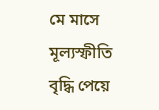মে মাসে মূল্যস্ফীতি বৃদ্ধি পেয়ে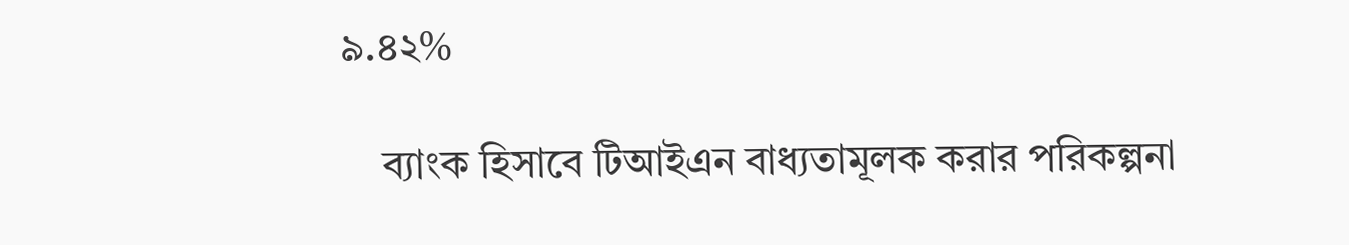৯.৪২%

    ব্যাংক হিসাবে টিআইএন বাধ্যতামূলক করার পরিকল্পনা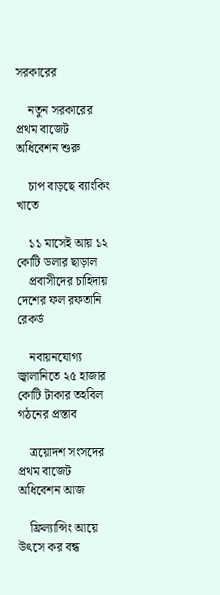সরকারের

    নতুন সরকারের প্রথম বাজেট অধিবেশন শুরু

    চাপ বাড়ছে ব্যাংকিং খাতে

    ১১ মাসেই আয় ১২ কোটি ডলার ছাড়াল
    প্রবাসীদের চাহিদায় দেশের ফল রফতানি রেকর্ড

    নবায়নযোগ্য জ্বালানিতে ২৫ হাজার কোটি টাকার তহবিল গঠনের প্রস্তাব

    ত্রয়োদশ সংসদের প্রথম বাজেট অধিবেশন আজ

    ফ্রিল্যান্সিং আয়ে উৎসে কর বন্ধ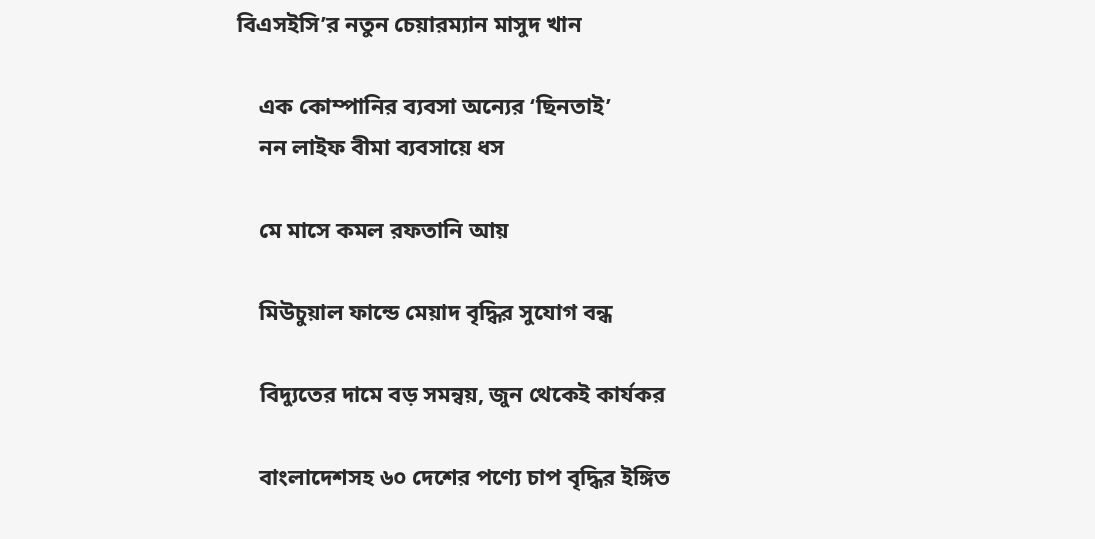বিএসইসি’র নতুন চেয়ারম্যান মাসুদ খান

    এক কোম্পানির ব্যবসা অন্যের ‘ছিনতাই’
    নন লাইফ বীমা ব্যবসায়ে ধস

    মে মাসে কমল রফতানি আয়

    মিউচুয়াল ফান্ডে মেয়াদ বৃদ্ধির সুযোগ বন্ধ

    বিদ্যুতের দামে বড় সমন্বয়, জুন থেকেই কার্যকর

    বাংলাদেশসহ ৬০ দেশের পণ্যে চাপ বৃদ্ধির ইঙ্গিত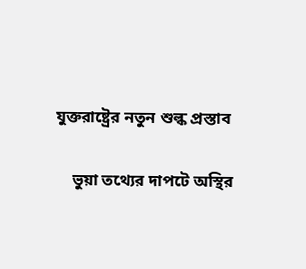যুক্তরাষ্ট্রের নতুন শুল্ক প্রস্তাব

    ভুয়া তথ্যের দাপটে অস্থির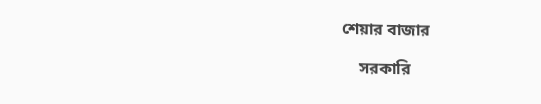শেয়ার বাজার

    সরকারি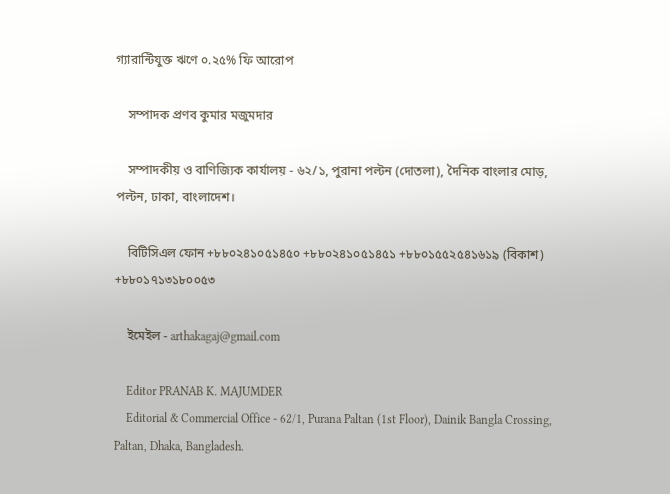গ্যারান্টিযুক্ত ঋণে ০.২৫% ফি আরোপ

    সম্পাদক প্রণব কুমার মজুমদার

    সম্পাদকীয় ও বাণিজ্যিক কার্যালয় - ৬২/১, পুরানা পল্টন (দোতলা), দৈনিক বাংলার মোড়, পল্টন, ঢাকা, বাংলাদেশ।

    বিটিসিএল ফোন +৮৮০২৪১০৫১৪৫০ +৮৮০২৪১০৫১৪৫১ +৮৮০১৫৫২৫৪১৬১৯ (বিকাশ) +৮৮০১৭১৩১৮০০৫৩

    ইমেইল - arthakagaj@gmail.com

    Editor PRANAB K. MAJUMDER
    Editorial & Commercial Office - 62/1, Purana Paltan (1st Floor), Dainik Bangla Crossing, Paltan, Dhaka, Bangladesh.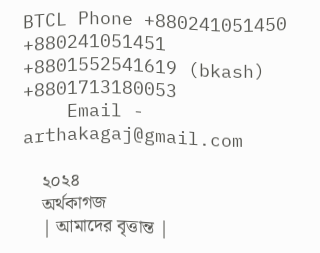BTCL Phone +880241051450 +880241051451 +8801552541619 (bkash) +8801713180053
    Email - arthakagaj@gmail.com

    ২০২৪
    অর্থকাগজ
    | আমাদের বৃত্তান্ত |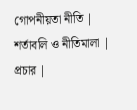গোপনীয়তা নীতি | শর্তাবলি ও নীতিমালা | প্রচার |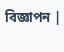বিজ্ঞাপন |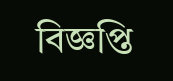বিজ্ঞপ্তি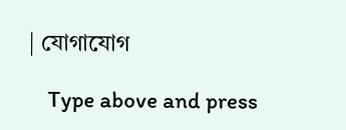| যোগাযোগ

    Type above and press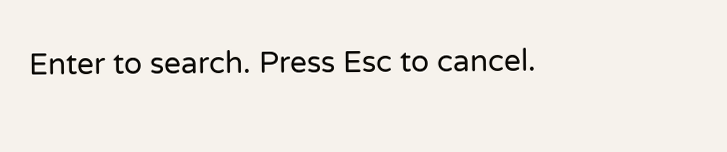Enter to search. Press Esc to cancel.